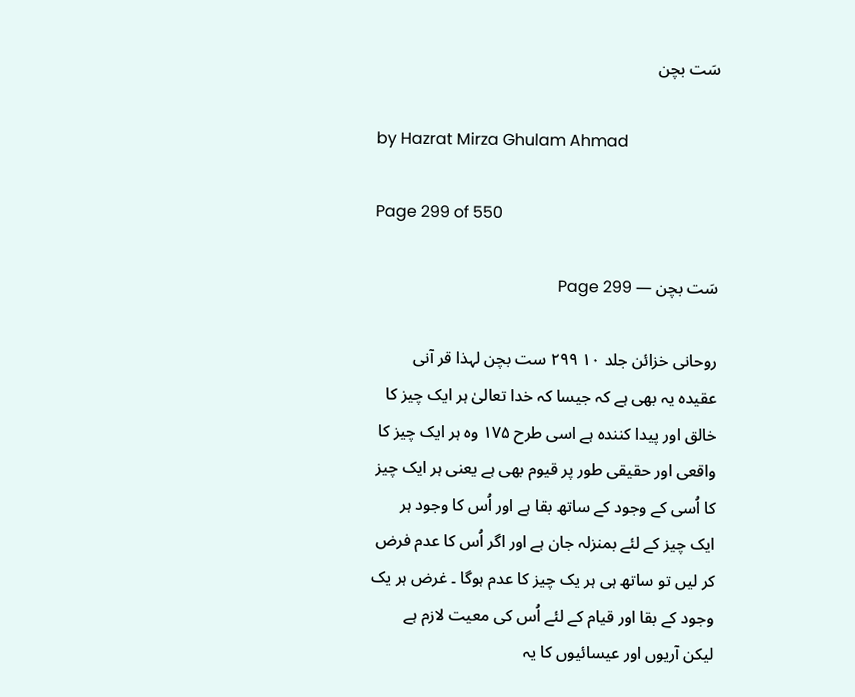سَت بچن

by Hazrat Mirza Ghulam Ahmad

Page 299 of 550

سَت بچن — Page 299

روحانی خزائن جلد ۱۰ ۲۹۹ ست بچن لہذا قر آنی عقیدہ یہ بھی ہے کہ جیسا کہ خدا تعالیٰ ہر ایک چیز کا خالق اور پیدا کنندہ ہے اسی طرح ۱۷۵ وہ ہر ایک چیز کا واقعی اور حقیقی طور پر قیوم بھی ہے یعنی ہر ایک چیز کا اُسی کے وجود کے ساتھ بقا ہے اور اُس کا وجود ہر ایک چیز کے لئے بمنزلہ جان ہے اور اگر اُس کا عدم فرض کر لیں تو ساتھ ہی ہر یک چیز کا عدم ہوگا ۔ غرض ہر یک وجود کے بقا اور قیام کے لئے اُس کی معیت لازم ہے لیکن آریوں اور عیسائیوں کا یہ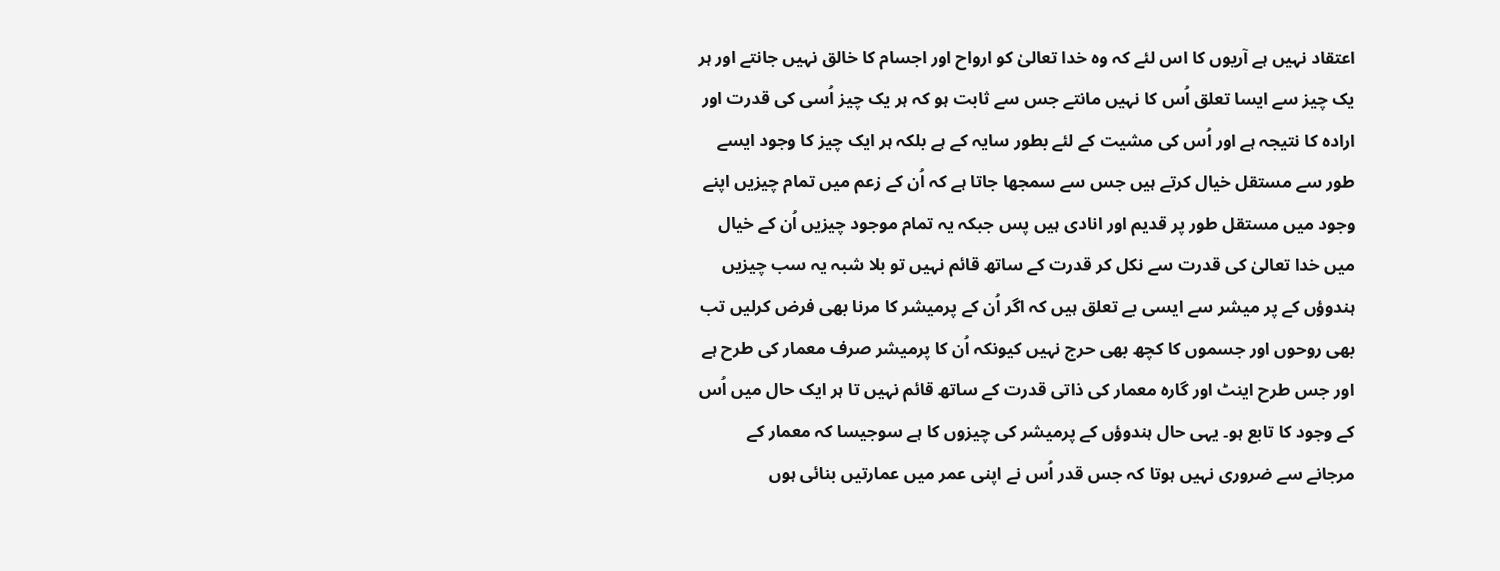اعتقاد نہیں ہے آریوں کا اس لئے کہ وہ خدا تعالیٰ کو ارواح اور اجسام کا خالق نہیں جانتے اور ہر یک چیز سے ایسا تعلق اُس کا نہیں مانتے جس سے ثابت ہو کہ ہر یک چیز اُسی کی قدرت اور ارادہ کا نتیجہ ہے اور اُس کی مشیت کے لئے بطور سایہ کے ہے بلکہ ہر ایک چیز کا وجود ایسے طور سے مستقل خیال کرتے ہیں جس سے سمجھا جاتا ہے کہ اُن کے زعم میں تمام چیزیں اپنے وجود میں مستقل طور پر قدیم اور انادی ہیں پس جبکہ یہ تمام موجود چیزیں اُن کے خیال میں خدا تعالیٰ کی قدرت سے نکل کر قدرت کے ساتھ قائم نہیں تو بلا شبہ یہ سب چیزیں ہندوؤں کے پر میشر سے ایسی بے تعلق ہیں کہ اگر اُن کے پرمیشر کا مرنا بھی فرض کرلیں تب بھی روحوں اور جسموں کا کچھ بھی حرج نہیں کیونکہ اُن کا پرمیشر صرف معمار کی طرح ہے اور جس طرح اینٹ اور گارہ معمار کی ذاتی قدرت کے ساتھ قائم نہیں تا ہر ایک حال میں اُس کے وجود کا تابع ہو۔ یہی حال ہندوؤں کے پرمیشر کی چیزوں کا ہے سوجیسا کہ معمار کے مرجانے سے ضروری نہیں ہوتا کہ جس قدر اُس نے اپنی عمر میں عمارتیں بنائی ہوں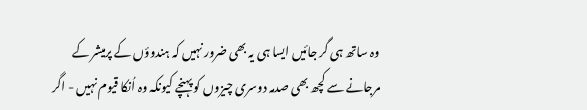وہ ساتھ ہی گر جائیں ایسا ہی یہ بھی ضرور نہیں کہ ہندوؤں کے پرمیشر کے مرجانے سے کچھ بھی صدمہ دوسری چیزوں کو پہنچے کیونکہ وہ اُنکا قیوم نہیں - اگر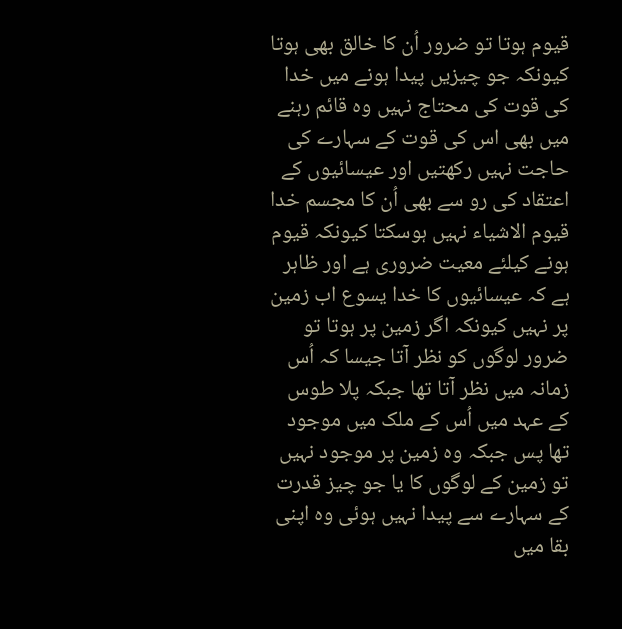قیوم ہوتا تو ضرور اُن کا خالق بھی ہوتا کیونکہ جو چیزیں پیدا ہونے میں خدا کی قوت کی محتاج نہیں وہ قائم رہنے میں بھی اس کی قوت کے سہارے کی حاجت نہیں رکھتیں اور عیسائیوں کے اعتقاد کی رو سے بھی اُن کا مجسم خدا قیوم الاشیاء نہیں ہوسکتا کیونکہ قیوم ہونے کیلئے معیت ضروری ہے اور ظاہر ہے کہ عیسائیوں کا خدا یسوع اب زمین پر نہیں کیونکہ اگر زمین پر ہوتا تو ضرور لوگوں کو نظر آتا جیسا کہ اُس زمانہ میں نظر آتا تھا جبکہ پلا طوس کے عہد میں اُس کے ملک میں موجود تھا پس جبکہ وہ زمین پر موجود نہیں تو زمین کے لوگوں کا یا جو چیز قدرت کے سہارے سے پیدا نہیں ہوئی وہ اپنی بقا میں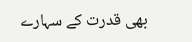بھی قدرت کے سہارے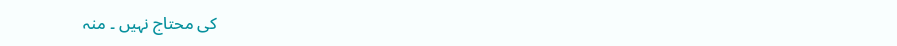کی محتاج نہیں ۔ منہ